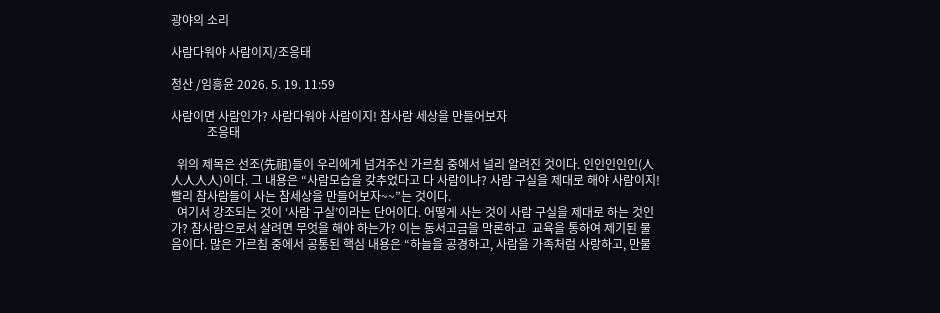광야의 소리

사람다워야 사람이지/조응태

청산 /임흥윤 2026. 5. 19. 11:59

사람이면 사람인가? 사람다워야 사람이지! 참사람 세상을 만들어보자
            조응태

  위의 제목은 선조(先祖)들이 우리에게 넘겨주신 가르침 중에서 널리 알려진 것이다. 인인인인인(人人人人人)이다. 그 내용은 “사람모습을 갖추었다고 다 사람이냐? 사람 구실을 제대로 해야 사람이지! 빨리 참사람들이 사는 참세상을 만들어보자~~”는 것이다.
  여기서 강조되는 것이 ‘사람 구실’이라는 단어이다. 어떻게 사는 것이 사람 구실을 제대로 하는 것인가? 참사람으로서 살려면 무엇을 해야 하는가? 이는 동서고금을 막론하고  교육을 통하여 제기된 물음이다. 많은 가르침 중에서 공통된 핵심 내용은 “하늘을 공경하고, 사람을 가족처럼 사랑하고, 만물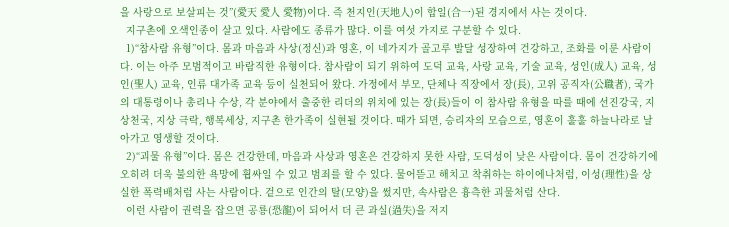을 사랑으로 보살피는 것”(愛天 愛人 愛物)이다. 즉 천지인(天地人)이 합일(合一)된 경지에서 사는 것이다.
  지구촌에 오색인종이 살고 있다. 사람에도 종류가 많다. 이를 여섯 가지로 구분할 수 있다.
  1)“참사람 유형”이다. 몸과 마음과 사상(정신)과 영혼, 이 네가지가 골고루 발달 성장하여 건강하고, 조화를 이룬 사람이다. 이는 아주 모범적이고 바람직한 유형이다. 참사람이 되기 위하여 도덕 교육, 사랑 교육, 기술 교육, 성인(成人) 교육, 성인(聖人) 교육, 인류 대가족 교육 등이 실천되어 왔다. 가정에서 부모, 단체나 직장에서 장(長), 고위 공직자(公職者), 국가의 대통령이나 총리나 수상, 각 분야에서 출중한 리더의 위치에 있는 장(長)들이 이 참사람 유형을 따를 때에 선진강국, 지상천국, 지상 극락, 행복세상, 지구촌 한가족이 실현될 것이다. 때가 되면, 승리자의 모습으로, 영혼이 훌훌 하늘나라로 날아가고 영생할 것이다.
  2)“괴물 유형”이다. 몸은 건강한데, 마음과 사상과 영혼은 건강하지 못한 사람, 도덕성이 낮은 사람이다. 몸이 건강하기에 오히려 더욱 불의한 욕망에 휩싸일 수 있고 범죄를 할 수 있다. 물어뜯고 해치고 착취하는 하이에나처럼, 이성(理性)을 상실한 폭력배처럼 사는 사람이다. 겉으로 인간의 탈(모양)을 썼지만, 속사람은 흉측한 괴물처럼 산다.
  이런 사람이 권력을 잡으면 공룡(恐龍)이 되어서 더 큰 과실(過失)을 저지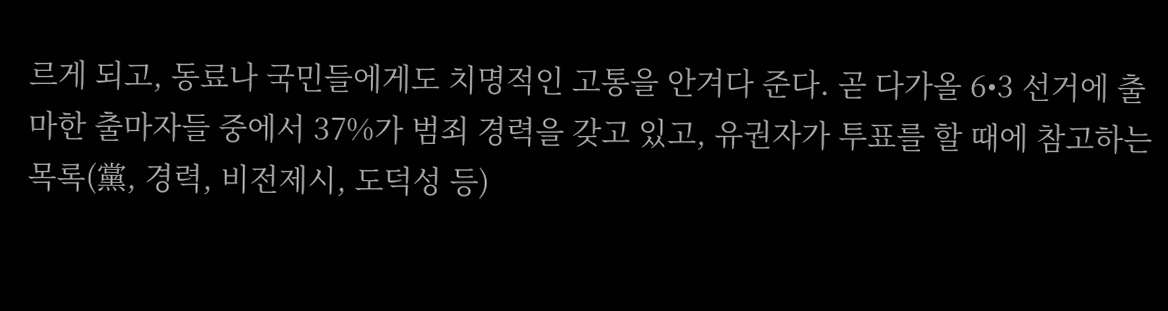르게 되고, 동료나 국민들에게도 치명적인 고통을 안겨다 준다. 곧 다가올 6•3 선거에 출마한 출마자들 중에서 37%가 범죄 경력을 갖고 있고, 유권자가 투표를 할 때에 참고하는 목록(黨, 경력, 비전제시, 도덕성 등)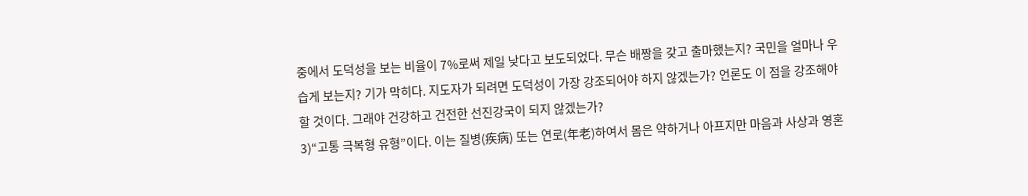중에서 도덕성을 보는 비율이 7%로써 제일 낮다고 보도되었다. 무슨 배짱을 갖고 출마했는지? 국민을 얼마나 우습게 보는지? 기가 막히다. 지도자가 되려면 도덕성이 가장 강조되어야 하지 않겠는가? 언론도 이 점을 강조해야 할 것이다. 그래야 건강하고 건전한 선진강국이 되지 않겠는가?
3)“고통 극복형 유형”이다. 이는 질병(疾病) 또는 연로(年老)하여서 몸은 약하거나 아프지만 마음과 사상과 영혼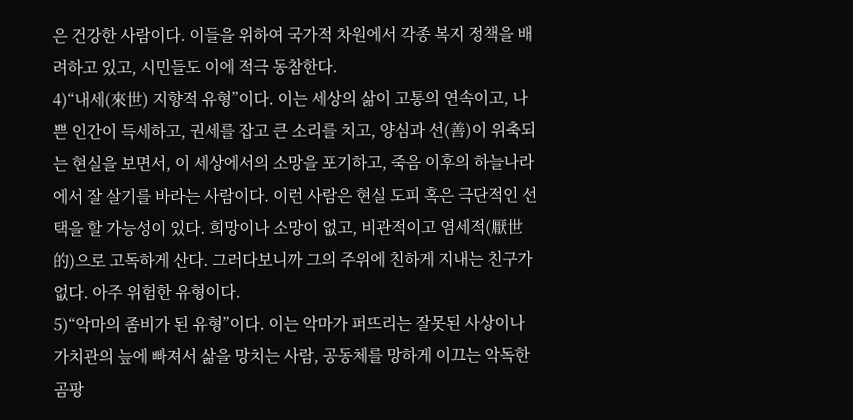은 건강한 사람이다. 이들을 위하여 국가적 차원에서 각종 복지 정책을 배려하고 있고, 시민들도 이에 적극 동참한다.
4)“내세(來世) 지향적 유형”이다. 이는 세상의 삶이 고통의 연속이고, 나쁜 인간이 득세하고, 권세를 잡고 큰 소리를 치고, 양심과 선(善)이 위축되는 현실을 보면서, 이 세상에서의 소망을 포기하고, 죽음 이후의 하늘나라에서 잘 살기를 바라는 사람이다. 이런 사람은 현실 도피 혹은 극단적인 선택을 할 가능성이 있다. 희망이나 소망이 없고, 비관적이고 염세적(厭世的)으로 고독하게 산다. 그러다보니까 그의 주위에 친하게 지내는 친구가 없다. 아주 위험한 유형이다.
5)“악마의 좀비가 된 유형”이다. 이는 악마가 퍼뜨리는 잘못된 사상이나 가치관의 늪에 빠져서 삶을 망치는 사람, 공동체를 망하게 이끄는 악독한 곰팡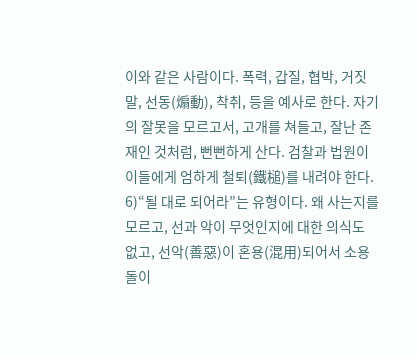이와 같은 사람이다. 폭력, 갑질, 협박, 거짓말, 선동(煽動), 착취, 등을 예사로 한다. 자기의 잘못을 모르고서, 고개를 쳐들고, 잘난 존재인 것처럼, 뻔뻔하게 산다. 검찰과 법원이 이들에게 엄하게 철퇴(鐵槌)를 내려야 한다.
6)“될 대로 되어라”는 유형이다. 왜 사는지를 모르고, 선과 악이 무엇인지에 대한 의식도 없고, 선악(善惡)이 혼용(混用)되어서 소용돌이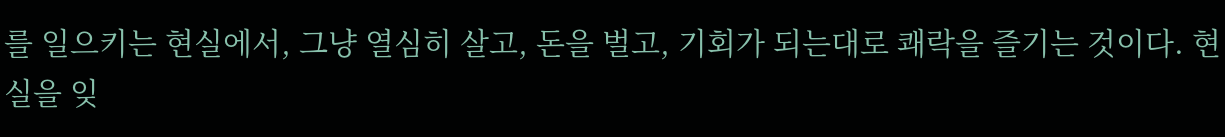를 일으키는 현실에서, 그냥 열심히 살고, 돈을 벌고, 기회가 되는대로 쾌락을 즐기는 것이다. 현실을 잊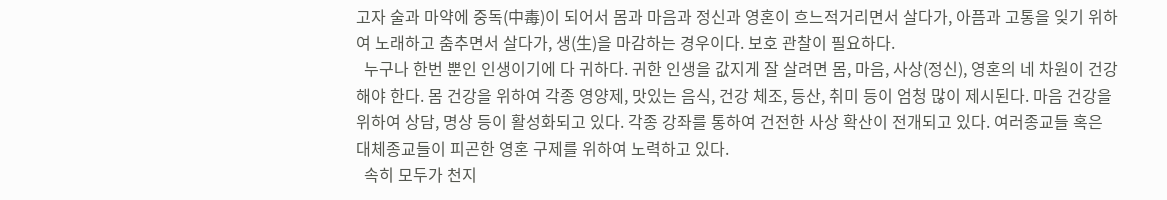고자 술과 마약에 중독(中毒)이 되어서 몸과 마음과 정신과 영혼이 흐느적거리면서 살다가, 아픔과 고통을 잊기 위하여 노래하고 춤추면서 살다가, 생(生)을 마감하는 경우이다. 보호 관찰이 필요하다.
  누구나 한번 뿐인 인생이기에 다 귀하다. 귀한 인생을 값지게 잘 살려면 몸, 마음, 사상(정신), 영혼의 네 차원이 건강해야 한다. 몸 건강을 위하여 각종 영양제, 맛있는 음식, 건강 체조, 등산, 취미 등이 엄청 많이 제시된다. 마음 건강을 위하여 상담, 명상 등이 활성화되고 있다. 각종 강좌를 통하여 건전한 사상 확산이 전개되고 있다. 여러종교들 혹은 대체종교들이 피곤한 영혼 구제를 위하여 노력하고 있다.
  속히 모두가 천지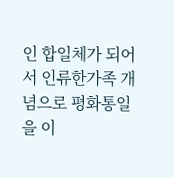인 합일체가 되어서 인류한가족 개념으로 평화통일을 이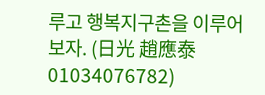루고 행복지구촌을 이루어 보자. (日光 趙應泰 01034076782)